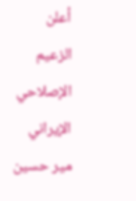أعلن الزعيم الإصلاحي الإيراني مير حسين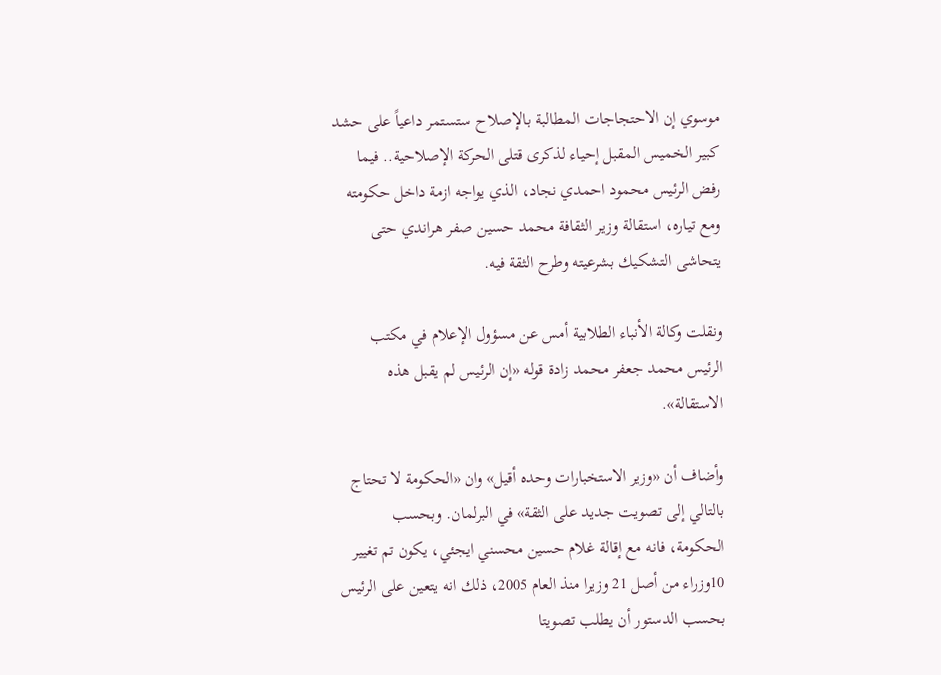موسوي إن الاحتجاجات المطالبة بالإصلاح ستستمر داعياً على حشد كبير الخميس المقبل إحياء لذكرى قتلى الحركة الإصلاحية.. فيما رفض الرئيس محمود احمدي نجاد، الذي يواجه ازمة داخل حكومته ومع تياره، استقالة وزير الثقافة محمد حسين صفر هراندي حتى يتحاشى التشكيك بشرعيته وطرح الثقة فيه.

ونقلت وكالة الأنباء الطلابية أمس عن مسؤول الإعلام في مكتب الرئيس محمد جعفر محمد زادة قوله «إن الرئيس لم يقبل هذه الاستقالة».

وأضاف أن «وزير الاستخبارات وحده أقيل» وان «الحكومة لا تحتاج بالتالي إلى تصويت جديد على الثقة» في البرلمان. وبحسب الحكومة، فانه مع إقالة غلام حسين محسني ايجئي، يكون تم تغيير 10وزراء من أصل 21 وزيرا منذ العام 2005، ذلك انه يتعين على الرئيس بحسب الدستور أن يطلب تصويتا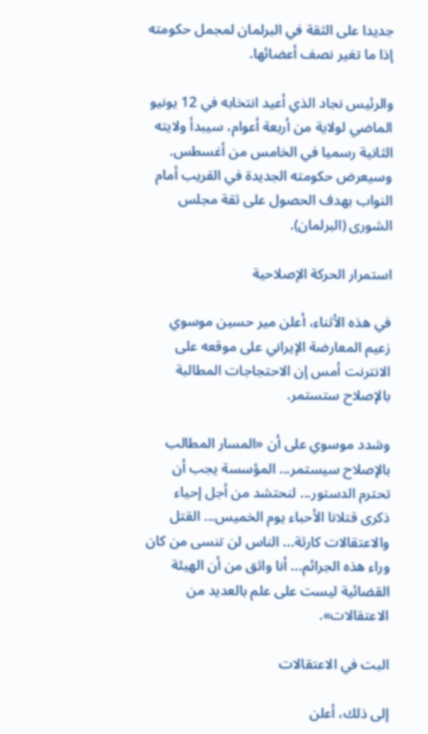جديدا على الثقة في البرلمان لمجمل حكومته إذا ما تغير نصف أعضائها.

والرئيس نجاد الذي أعيد انتخابه في 12 يونيو الماضي لولاية من أربعة أعوام، سيبدأ ولايته الثانية رسميا في الخامس من أغسطس. وسيعرض حكومته الجديدة في القريب أمام النواب بهدف الحصول على ثقة مجلس الشورى (البرلمان).

استمرار الحركة الإصلاحية

في هذه الأثناء، أعلن مير حسين موسوي زعيم المعارضة الإيراني على موقعه على الانترنت أمس إن الاحتجاجات المطالبة بالإصلاح ستستمر.

وشدد موسوي على أن «المسار المطالب بالإصلاح سيستمر... المؤسسة يجب أن تحترم الدستور... لنحتشد من أجل إحياء ذكرى قتلانا الأحباء يوم الخميس... القتل والاعتقالات كارثة... الناس لن تنسى من كان وراء هذه الجرائم... أنا واثق من أن الهيئة القضائية ليست على علم بالعديد من الاعتقالات».

البت في الاعتقالات

إلى ذلك، أعلن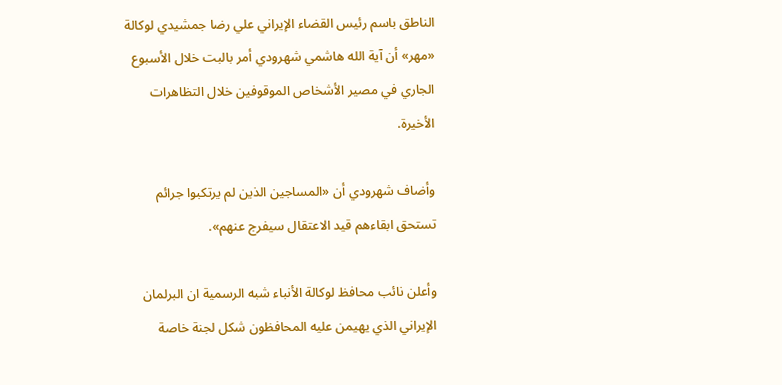الناطق باسم رئيس القضاء الإيراني علي رضا جمشيدي لوكالة «مهر» أن آية الله هاشمي شهرودي أمر بالبت خلال الأسبوع الجاري في مصير الأشخاص الموقوفين خلال التظاهرات الأخيرة.

وأضاف شهرودي أن «المساجين الذين لم يرتكبوا جرائم تستحق ابقاءهم قيد الاعتقال سيفرج عنهم».

وأعلن نائب محافظ لوكالة الأنباء شبه الرسمية ان البرلمان الإيراني الذي يهيمن عليه المحافظون شكل لجنة خاصة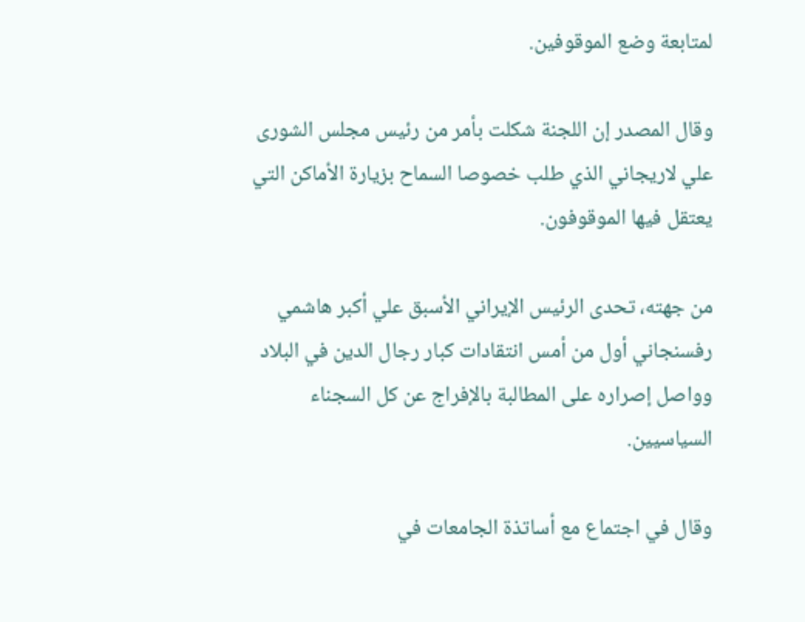لمتابعة وضع الموقوفين.

وقال المصدر إن اللجنة شكلت بأمر من رئيس مجلس الشورى علي لاريجاني الذي طلب خصوصا السماح بزيارة الأماكن التي يعتقل فيها الموقوفون.

من جهته، تحدى الرئيس الإيراني الأسبق علي أكبر هاشمي رفسنجاني أول من أمس انتقادات كبار رجال الدين في البلاد وواصل إصراره على المطالبة بالإفراج عن كل السجناء السياسيين.

وقال في اجتماع مع أساتذة الجامعات في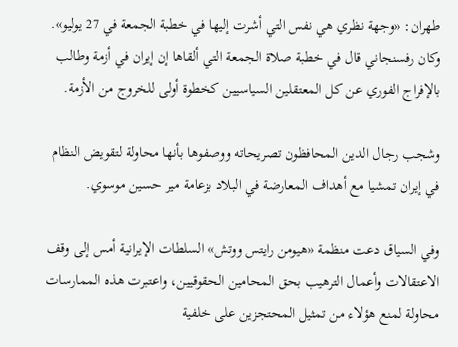طهران: «وجهة نظري هي نفس التي أشرت إليها في خطبة الجمعة في 27 يوليو». وكان رفسنجاني قال في خطبة صلاة الجمعة التي ألقاها إن إيران في أزمة وطالب بالإفراج الفوري عن كل المعتقلين السياسيين كخطوة أولى للخروج من الأزمة.

وشجب رجال الدين المحافظون تصريحاته ووصفوها بأنها محاولة لتقويض النظام في إيران تمشيا مع أهداف المعارضة في البلاد بزعامة مير حسين موسوي.

وفي السياق دعت منظمة «هيومن رايتس ووتش» السلطات الإيرانية أمس إلى وقف الاعتقالات وأعمال الترهيب بحق المحامين الحقوقيين، واعتبرت هذه الممارسات محاولة لمنع هؤلاء من تمثيل المحتجزين على خلفية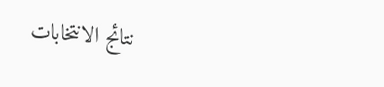نتائج الانتخابات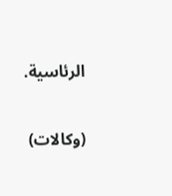الرئاسية.

(وكالات)